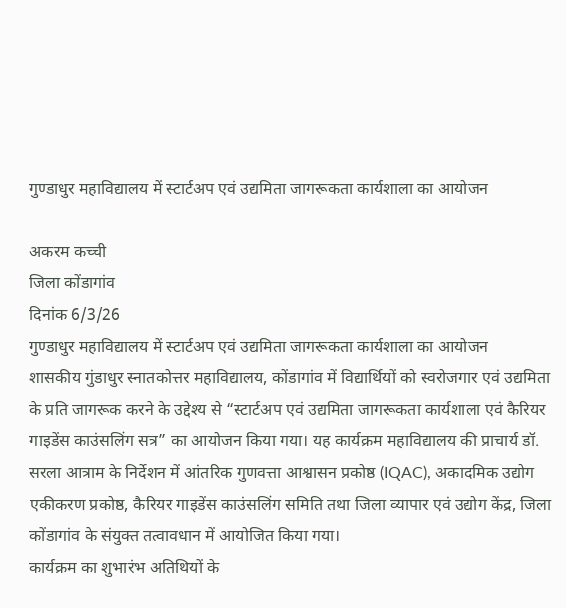गुण्डाधुर महाविद्यालय में स्टार्टअप एवं उद्यमिता जागरूकता कार्यशाला का आयोजन

अकरम कच्ची
जिला कोंडागांव
दिनांक 6/3/26
गुण्डाधुर महाविद्यालय में स्टार्टअप एवं उद्यमिता जागरूकता कार्यशाला का आयोजन
शासकीय गुंडाधुर स्नातकोत्तर महाविद्यालय, कोंडागांव में विद्यार्थियों को स्वरोजगार एवं उद्यमिता के प्रति जागरूक करने के उद्देश्य से “स्टार्टअप एवं उद्यमिता जागरूकता कार्यशाला एवं कैरियर गाइडेंस काउंसलिंग सत्र” का आयोजन किया गया। यह कार्यक्रम महाविद्यालय की प्राचार्य डॉ. सरला आत्राम के निर्देशन में आंतरिक गुणवत्ता आश्वासन प्रकोष्ठ (IQAC), अकादमिक उद्योग एकीकरण प्रकोष्ठ, कैरियर गाइडेंस काउंसलिंग समिति तथा जिला व्यापार एवं उद्योग केंद्र, जिला कोंडागांव के संयुक्त तत्वावधान में आयोजित किया गया।
कार्यक्रम का शुभारंभ अतिथियों के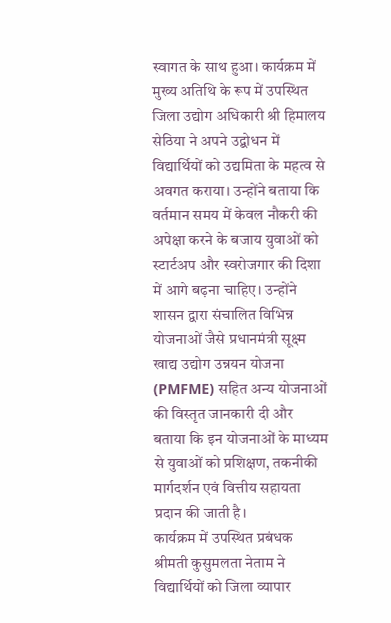स्वागत के साथ हुआ। कार्यक्रम में मुख्य अतिथि के रूप में उपस्थित जिला उद्योग अधिकारी श्री हिमालय सेठिया ने अपने उद्बोधन में विद्यार्थियों को उद्यमिता के महत्व से अवगत कराया। उन्होंने बताया कि वर्तमान समय में केवल नौकरी की अपेक्षा करने के बजाय युवाओं को स्टार्टअप और स्वरोजगार की दिशा में आगे बढ़ना चाहिए। उन्होंने शासन द्वारा संचालित विभिन्न योजनाओं जैसे प्रधानमंत्री सूक्ष्म खाद्य उद्योग उन्नयन योजना (PMFME) सहित अन्य योजनाओं की विस्तृत जानकारी दी और बताया कि इन योजनाओं के माध्यम से युवाओं को प्रशिक्षण, तकनीकी मार्गदर्शन एवं वित्तीय सहायता प्रदान की जाती है।
कार्यक्रम में उपस्थित प्रबंधक श्रीमती कुसुमलता नेताम ने विद्यार्थियों को जिला व्यापार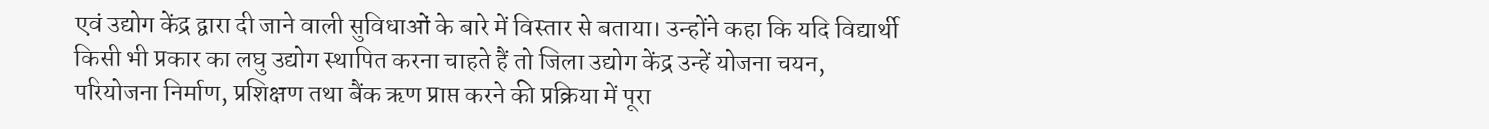एवं उद्योग केंद्र द्वारा दी जाने वाली सुविधाओं के बारे में विस्तार से बताया। उन्होंने कहा कि यदि विद्यार्थी किसी भी प्रकार का लघु उद्योग स्थापित करना चाहते हैं तो जिला उद्योग केंद्र उन्हें योजना चयन, परियोजना निर्माण, प्रशिक्षण तथा बैंक ऋण प्राप्त करने की प्रक्रिया में पूरा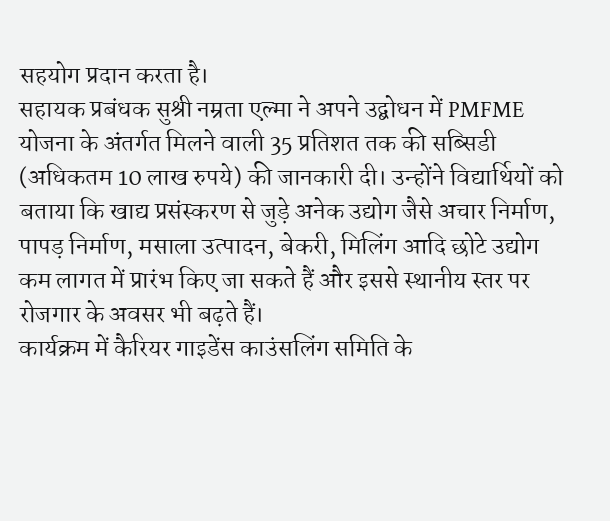सहयोग प्रदान करता है।
सहायक प्रबंधक सुश्री नम्रता एल्मा ने अपने उद्बोधन में PMFME योजना के अंतर्गत मिलने वाली 35 प्रतिशत तक की सब्सिडी (अधिकतम 10 लाख रुपये) की जानकारी दी। उन्होंने विद्यार्थियों को बताया कि खाद्य प्रसंस्करण से जुड़े अनेक उद्योग जैसे अचार निर्माण, पापड़ निर्माण, मसाला उत्पादन, बेकरी, मिलिंग आदि छोटे उद्योग कम लागत में प्रारंभ किए जा सकते हैं और इससे स्थानीय स्तर पर रोजगार के अवसर भी बढ़ते हैं।
कार्यक्रम में कैरियर गाइडेंस काउंसलिंग समिति के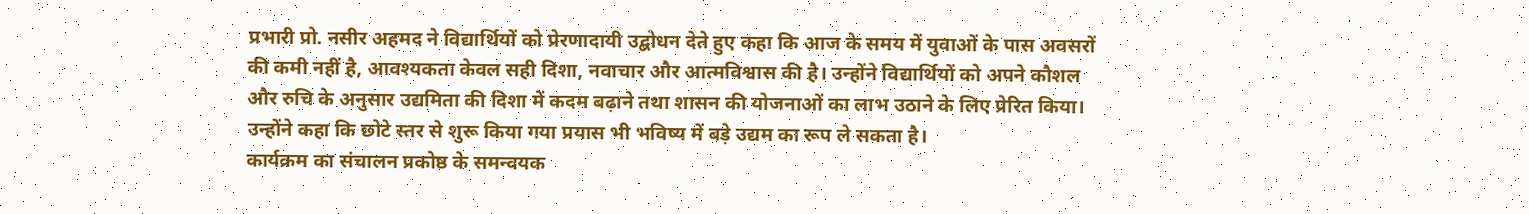प्रभारी प्रो. नसीर अहमद ने विद्यार्थियों को प्रेरणादायी उद्बोधन देते हुए कहा कि आज के समय में युवाओं के पास अवसरों की कमी नहीं है, आवश्यकता केवल सही दिशा, नवाचार और आत्मविश्वास की है। उन्होंने विद्यार्थियों को अपने कौशल और रुचि के अनुसार उद्यमिता की दिशा में कदम बढ़ाने तथा शासन की योजनाओं का लाभ उठाने के लिए प्रेरित किया। उन्होंने कहा कि छोटे स्तर से शुरू किया गया प्रयास भी भविष्य में बड़े उद्यम का रूप ले सकता है।
कार्यक्रम का संचालन प्रकोष्ठ के समन्वयक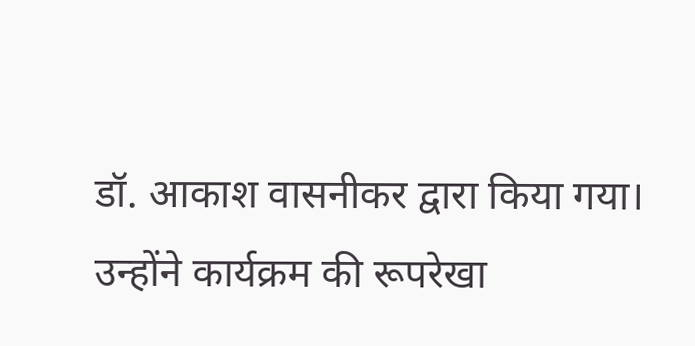डॉ. आकाश वासनीकर द्वारा किया गया। उन्होंने कार्यक्रम की रूपरेखा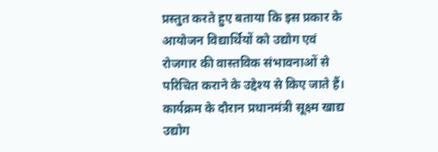प्रस्तुत करते हुए बताया कि इस प्रकार के आयोजन विद्यार्थियों को उद्योग एवं रोजगार की वास्तविक संभावनाओं से परिचित कराने के उद्देश्य से किए जाते हैं।
कार्यक्रम के दौरान प्रधानमंत्री सूक्ष्म खाद्य उद्योग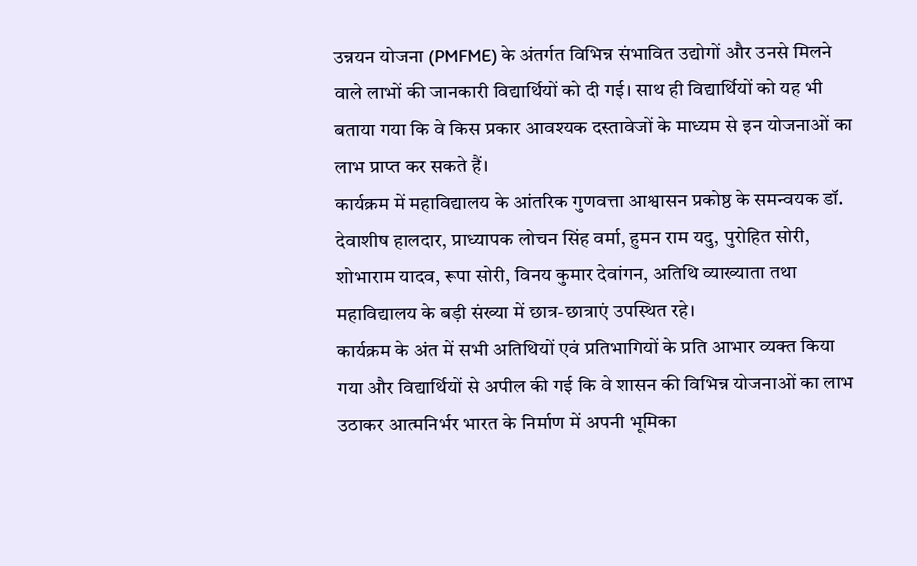उन्नयन योजना (PMFME) के अंतर्गत विभिन्न संभावित उद्योगों और उनसे मिलने वाले लाभों की जानकारी विद्यार्थियों को दी गई। साथ ही विद्यार्थियों को यह भी बताया गया कि वे किस प्रकार आवश्यक दस्तावेजों के माध्यम से इन योजनाओं का लाभ प्राप्त कर सकते हैं।
कार्यक्रम में महाविद्यालय के आंतरिक गुणवत्ता आश्वासन प्रकोष्ठ के समन्वयक डॉ. देवाशीष हालदार, प्राध्यापक लोचन सिंह वर्मा, हुमन राम यदु, पुरोहित सोरी, शोभाराम यादव, रूपा सोरी, विनय कुमार देवांगन, अतिथि व्याख्याता तथा महाविद्यालय के बड़ी संख्या में छात्र-छात्राएं उपस्थित रहे।
कार्यक्रम के अंत में सभी अतिथियों एवं प्रतिभागियों के प्रति आभार व्यक्त किया गया और विद्यार्थियों से अपील की गई कि वे शासन की विभिन्न योजनाओं का लाभ उठाकर आत्मनिर्भर भारत के निर्माण में अपनी भूमिका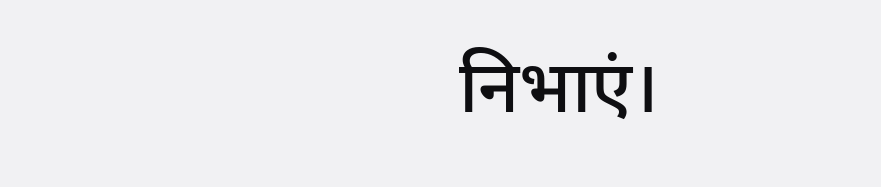निभाएं।